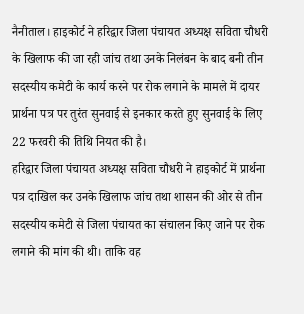नैनीताल। हाइकोर्ट ने हरिद्वार जिला पंचायत अध्यक्ष सविता चौधरी के खिलाफ की जा रही जांच तथा उनके निलंबन के बाद बनी तीन सदस्यीय कमेटी के कार्य करने पर रोक लगाने के मामले में दायर प्रार्थना पत्र पर तुरंत सुनवाई से इनकार करते हुए सुनवाई के लिए 22 फरवरी की तिथि नियत की है।
हरिद्वार जिला पंचायत अध्यक्ष सविता चौधरी ने हाइकोर्ट में प्रार्थना पत्र दाखिल कर उनके खिलाफ जांच तथा शासन की ओर से तीन सदस्यीय कमेटी से जिला पंचायत का संचालन किए जाने पर रोक लगाने की मांग की थी। ताकि वह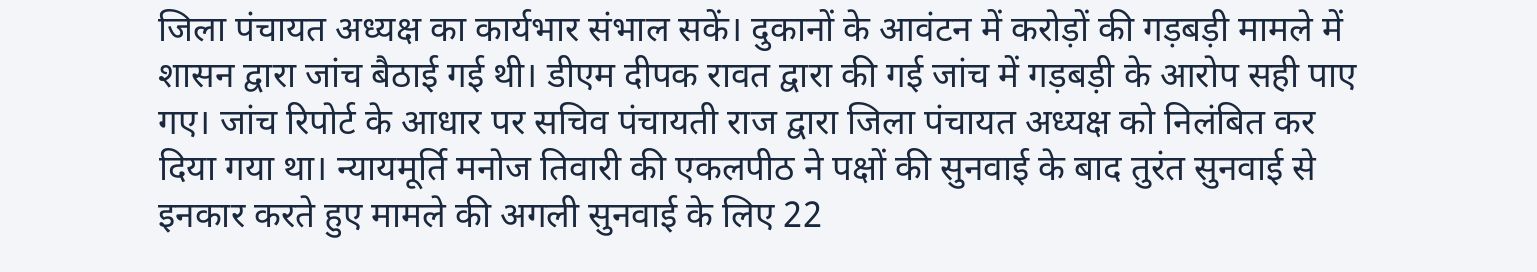जिला पंचायत अध्यक्ष का कार्यभार संभाल सकें। दुकानों के आवंटन में करोड़ों की गड़बड़ी मामले में शासन द्वारा जांच बैठाई गई थी। डीएम दीपक रावत द्वारा की गई जांच में गड़बड़ी के आरोप सही पाए गए। जांच रिपोर्ट के आधार पर सचिव पंचायती राज द्वारा जिला पंचायत अध्यक्ष को निलंबित कर दिया गया था। न्यायमूर्ति मनोज तिवारी की एकलपीठ ने पक्षों की सुनवाई के बाद तुरंत सुनवाई से इनकार करते हुए मामले की अगली सुनवाई के लिए 22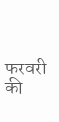फरवरी की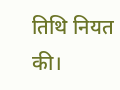तिथि नियत की।